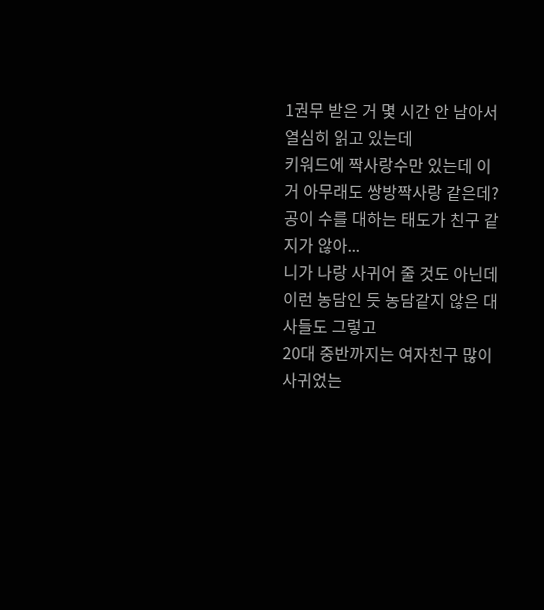1권무 받은 거 몇 시간 안 남아서 열심히 읽고 있는데
키워드에 짝사랑수만 있는데 이거 아무래도 쌍방짝사랑 같은데?
공이 수를 대하는 태도가 친구 같지가 않아...
니가 나랑 사귀어 줄 것도 아닌데 이런 농담인 듯 농담같지 않은 대사들도 그렇고
20대 중반까지는 여자친구 많이 사귀었는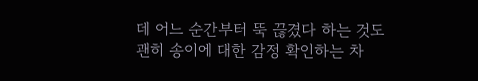데 어느 순간부터 뚝 끊겼다 하는 것도
괜히 송이에 대한 감정 확인하는 차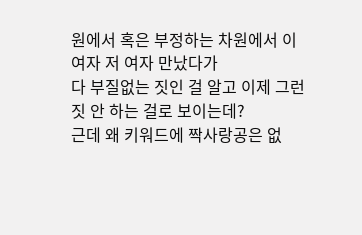원에서 혹은 부정하는 차원에서 이 여자 저 여자 만났다가
다 부질없는 짓인 걸 알고 이제 그런 짓 안 하는 걸로 보이는데?
근데 왜 키워드에 짝사랑공은 없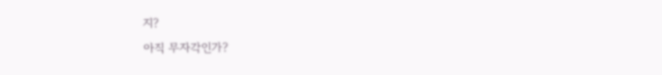지?
아직 무자각인가?